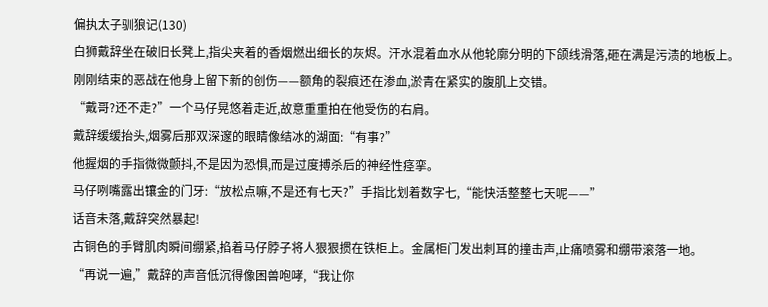偏执太子驯狼记(130)
白狮戴辞坐在破旧长凳上,指尖夹着的香烟燃出细长的灰烬。汗水混着血水从他轮廓分明的下颌线滑落,砸在满是污渍的地板上。
刚刚结束的恶战在他身上留下新的创伤——额角的裂痕还在渗血,淤青在紧实的腹肌上交错。
“戴哥?还不走?”一个马仔晃悠着走近,故意重重拍在他受伤的右肩。
戴辞缓缓抬头,烟雾后那双深邃的眼睛像结冰的湖面:“有事?”
他握烟的手指微微颤抖,不是因为恐惧,而是过度搏杀后的神经性痉挛。
马仔咧嘴露出镶金的门牙:“放松点嘛,不是还有七天?”手指比划着数字七,“能快活整整七天呢——”
话音未落,戴辞突然暴起!
古铜色的手臂肌肉瞬间绷紧,掐着马仔脖子将人狠狠掼在铁柜上。金属柜门发出刺耳的撞击声,止痛喷雾和绷带滚落一地。
“再说一遍,”戴辞的声音低沉得像困兽咆哮,“我让你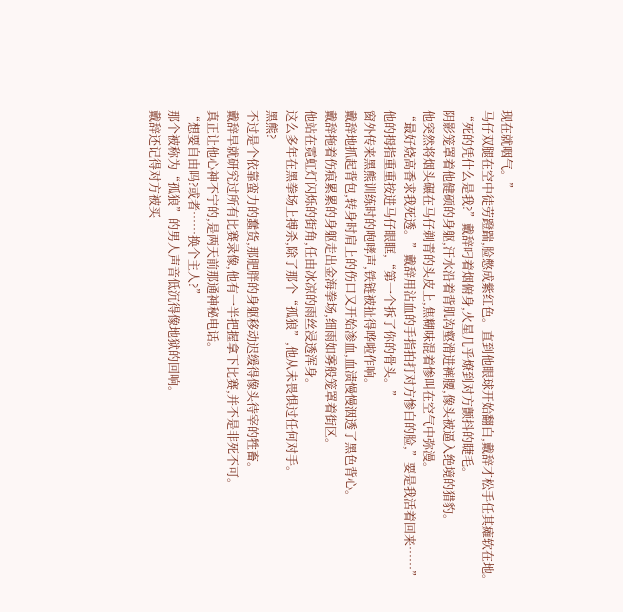现在就咽气。”
马仔双腿在空中徒劳蹬踹,脸憋成紫红色。直到他眼球开始翻白,戴辞才松手任其瘫软在地。
“死的凭什么是我?”戴辞叼着烟俯身,火星几乎燎到对方颤抖的睫毛。
阴影笼罩着他健硕的身躯,汗水沿着背肌沟壑滑进裤腰,像头被逼入绝境的猎豹。
他突然将烟头碾在马仔剃青的头皮上,焦糊味混着惨叫在空气中弥漫。
“最好烧高香求我死透。”戴辞用沾血的手指拍打对方惨白的脸,”要是我活着回来……”
他的拇指重重按进马仔眼眶,“第一个拆了你的骨头。”
窗外传来黑熊训练时的咆哮声,铁链被扯得哗啦作响。
戴辞地抓起背包,转身时肩上的伤口又开始渗血,血渍慢慢洇透了黑色背心。
戴辞拖着伤痕累累的身躯走出金海拳场,细雨如雾般笼罩着街区。
他站在霓虹灯闪烁的街角,任由冰凉的雨丝浸透浑身。
这么多年在黑拳场上搏杀,除了那个“孤狼”,他从未畏惧过任何对手。
黑熊?
不过是个依靠蛮力的蠢货,那肥胖的身躯移动迟缓得像头待宰的牲畜。
戴辞早就研究过所有比赛录像,他有一半把握拿下比赛,并不是非死不可。
真正让他心神不宁的,是两天前那通神秘电话。
“想要自由吗?或者……换个主人?”
那个被称为“孤狼”的男人声音低沉得像地狱的回响。
戴辞还记得对方被买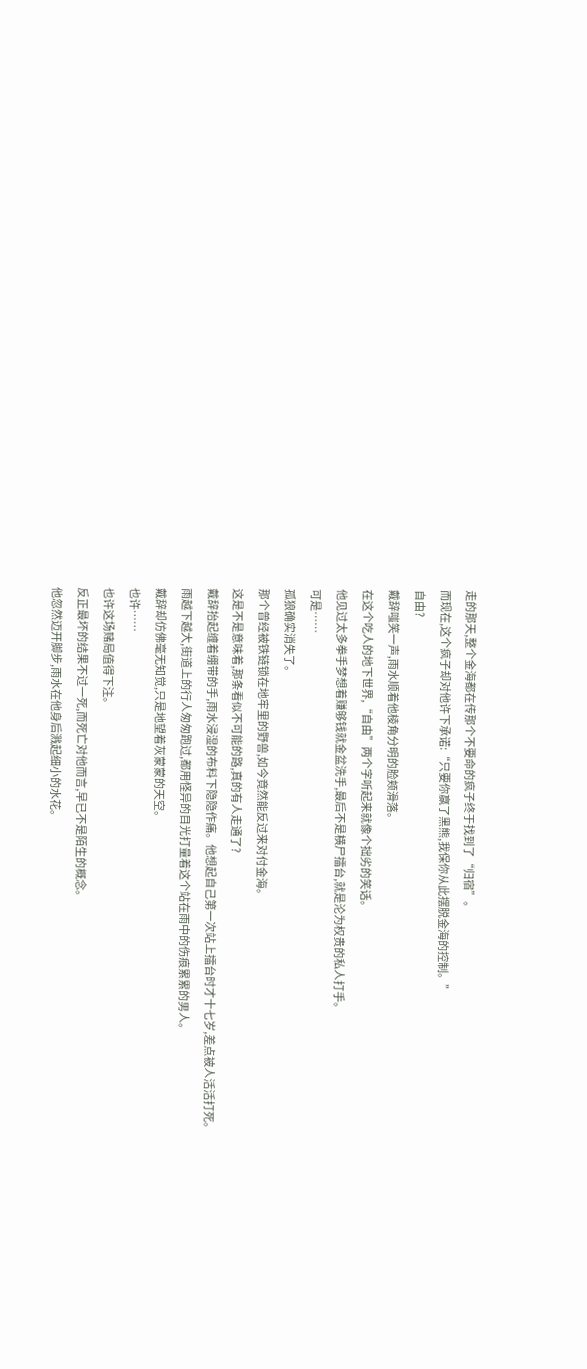走的那天,整个金海都在传那个不要命的疯子终于找到了“归宿”。
而现在,这个疯子却对他许下承诺:“只要你赢了黑熊,我保你从此摆脱金海的控制。”
自由?
戴辞嗤笑一声,雨水顺着他棱角分明的脸颊滑落。
在这个吃人的地下世界,“自由”两个字听起来就像个拙劣的笑话。
他见过太多拳手梦想着赚够钱就金盆洗手,最后不是横尸擂台,就是沦为权贵的私人打手。
可是……
孤狼确实消失了。
那个曾经被铁链锁在地牢里的野兽,如今竟然能反过来对付金海。
这是不是意味着,那条看似不可能的路,真的有人走通了?
戴辞抬起缠着绷带的手,雨水浸湿的布料下隐隐作痛。他想起自己第一次站上擂台时才十七岁,差点被人活活打死。
雨越下越大,街道上的行人匆匆跑过,都用怪异的目光打量着这个站在雨中的伤痕累累的男人。
戴辞却仿佛毫无知觉,只是地望着灰蒙蒙的天空。
也许……
也许这场赌局值得下注。
反正最坏的结果不过一死,而死亡对他而言,早已不是陌生的概念。
他忽然迈开脚步,雨水在他身后溅起细小的水花。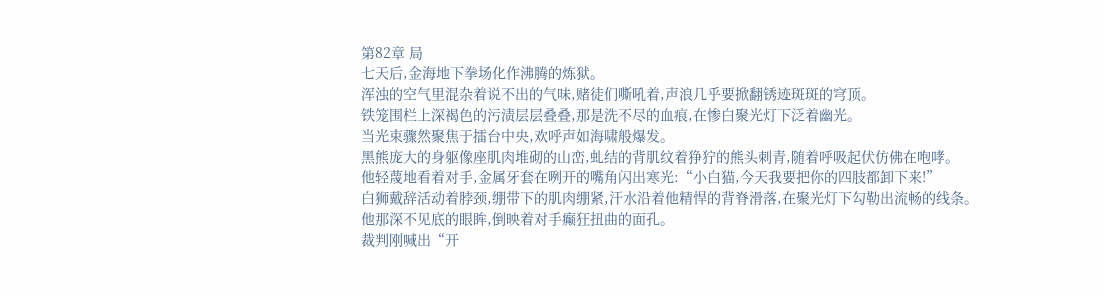第82章 局
七天后,金海地下拳场化作沸腾的炼狱。
浑浊的空气里混杂着说不出的气味,赌徒们嘶吼着,声浪几乎要掀翻锈迹斑斑的穹顶。
铁笼围栏上深褐色的污渍层层叠叠,那是洗不尽的血痕,在惨白聚光灯下泛着幽光。
当光束骤然聚焦于擂台中央,欢呼声如海啸般爆发。
黑熊庞大的身躯像座肌肉堆砌的山峦,虬结的背肌纹着狰狞的熊头刺青,随着呼吸起伏仿佛在咆哮。
他轻蔑地看着对手,金属牙套在咧开的嘴角闪出寒光:“小白猫,今天我要把你的四肢都卸下来!”
白狮戴辞活动着脖颈,绷带下的肌肉绷紧,汗水沿着他精悍的背脊滑落,在聚光灯下勾勒出流畅的线条。
他那深不见底的眼眸,倒映着对手癫狂扭曲的面孔。
裁判刚喊出“开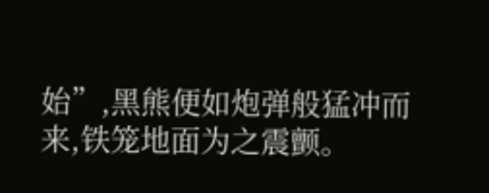始”,黑熊便如炮弹般猛冲而来,铁笼地面为之震颤。